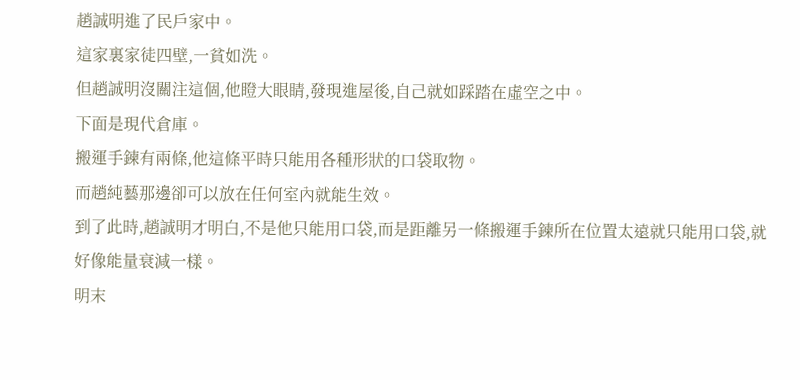趙誠明進了民戶家中。
這家裏家徒四壁,一貧如洗。
但趙誠明沒關注這個,他瞪大眼睛,發現進屋後,自己就如踩踏在虛空之中。
下面是現代倉庫。
搬運手鍊有兩條,他這條平時只能用各種形狀的口袋取物。
而趙純藝那邊卻可以放在任何室內就能生效。
到了此時,趙誠明才明白,不是他只能用口袋,而是距離另一條搬運手鍊所在位置太遠就只能用口袋,就好像能量衰減一樣。
明末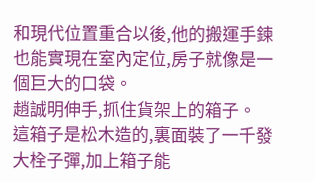和現代位置重合以後,他的搬運手鍊也能實現在室內定位,房子就像是一個巨大的口袋。
趙誠明伸手,抓住貨架上的箱子。
這箱子是松木造的,裏面裝了一千發大栓子彈,加上箱子能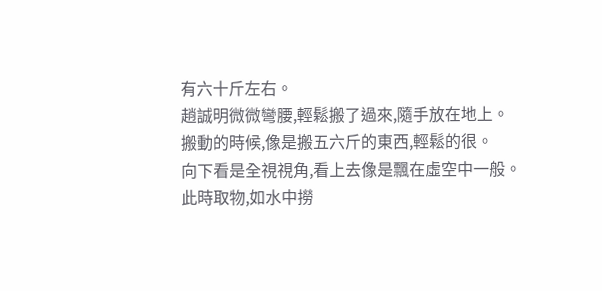有六十斤左右。
趙誠明微微彎腰,輕鬆搬了過來,隨手放在地上。
搬動的時候,像是搬五六斤的東西,輕鬆的很。
向下看是全視視角,看上去像是飄在虛空中一般。
此時取物,如水中撈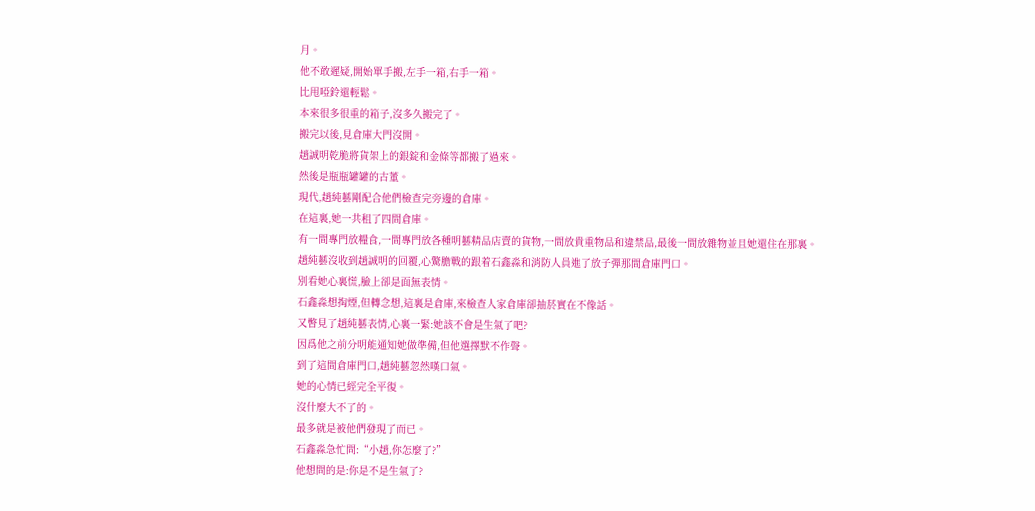月。
他不敢遲疑,開始單手搬,左手一箱,右手一箱。
比甩啞鈴還輕鬆。
本來很多很重的箱子,沒多久搬完了。
搬完以後,見倉庫大門沒開。
趙誠明乾脆將貨架上的銀錠和金條等都搬了過來。
然後是瓶瓶罐罐的古董。
現代,趙純藝剛配合他們檢查完旁邊的倉庫。
在這裏,她一共租了四間倉庫。
有一間專門放糧食,一間專門放各種明藝精品店賣的貨物,一間放貴重物品和違禁品,最後一間放雜物並且她還住在那裏。
趙純藝沒收到趙誠明的回覆,心驚膽戰的跟着石鑫淼和消防人員進了放子彈那間倉庫門口。
別看她心裏慌,臉上卻是面無表情。
石鑫淼想掏煙,但轉念想,這裏是倉庫,來檢查人家倉庫卻抽菸實在不像話。
又瞥見了趙純藝表情,心裏一緊:她該不會是生氣了吧?
因爲他之前分明能通知她做準備,但他選擇默不作聲。
到了這間倉庫門口,趙純藝忽然嘆口氣。
她的心情已經完全平復。
沒什麼大不了的。
最多就是被他們發現了而已。
石鑫淼急忙問:“小趙,你怎麼了?”
他想問的是:你是不是生氣了?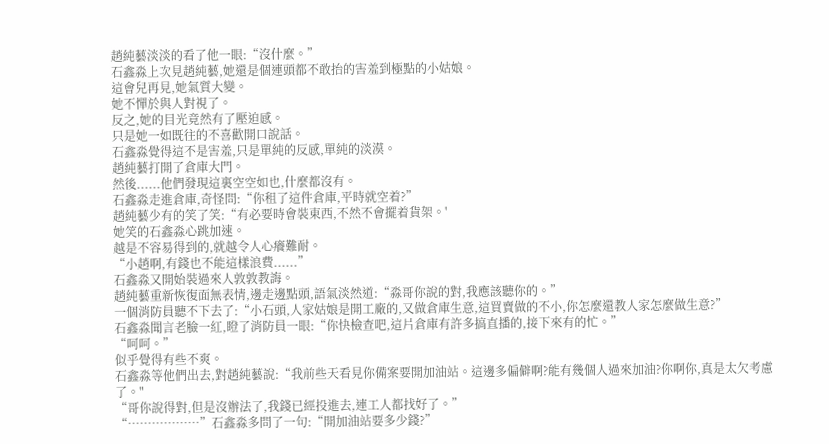趙純藝淡淡的看了他一眼:“沒什麼。”
石鑫淼上次見趙純藝,她還是個連頭都不敢抬的害羞到極點的小姑娘。
這會兒再見,她氣質大變。
她不憚於與人對視了。
反之,她的目光竟然有了壓迫感。
只是她一如既往的不喜歡開口說話。
石鑫淼覺得這不是害羞,只是單純的反感,單純的淡漠。
趙純藝打開了倉庫大門。
然後......他們發現這裏空空如也,什麼都沒有。
石鑫淼走進倉庫,奇怪問:“你租了這件倉庫,平時就空着?”
趙純藝少有的笑了笑:“有必要時會裝東西,不然不會擺着貨架。'
她笑的石鑫淼心跳加速。
越是不容易得到的,就越令人心癢難耐。
“小趙啊,有錢也不能這樣浪費......”
石鑫淼又開始裝過來人敦敦教誨。
趙純藝重新恢復面無表情,邊走邊點頭,語氣淡然道:“淼哥你說的對,我應該聽你的。”
一個消防員聽不下去了:“小石頭,人家姑娘是開工廠的,又做倉庫生意,這買賣做的不小,你怎麼還教人家怎麼做生意?”
石鑫淼聞言老臉一紅,瞪了消防員一眼:“你快檢查吧,這片倉庫有許多搞直播的,接下來有的忙。”
“呵呵。”
似乎覺得有些不爽。
石鑫淼等他們出去,對趙純藝說:“我前些天看見你備案要開加油站。這邊多偏僻啊?能有幾個人過來加油?你啊你,真是太欠考慮了。"
“哥你說得對,但是沒辦法了,我錢已經投進去,連工人都找好了。”
“………………”石鑫淼多問了一句:“開加油站要多少錢?”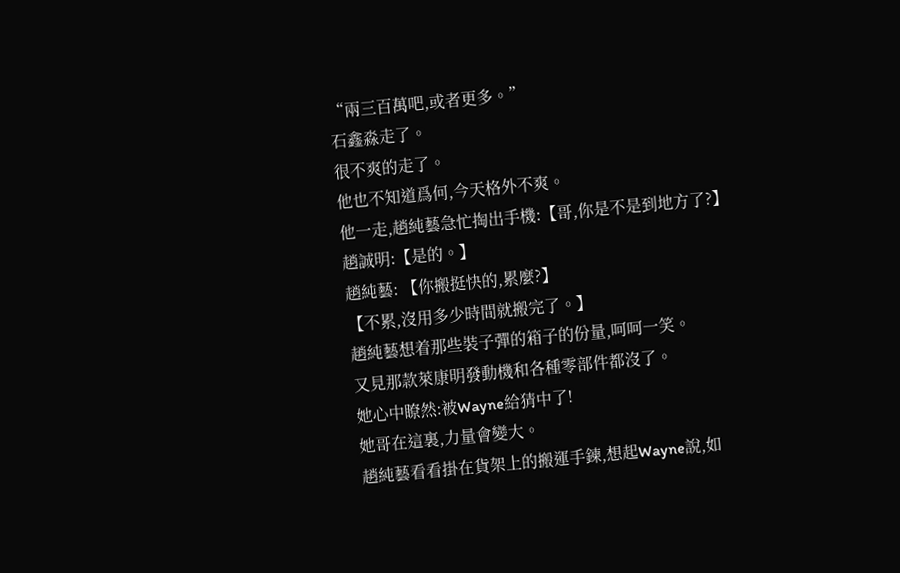“兩三百萬吧,或者更多。”
石鑫淼走了。
很不爽的走了。
他也不知道爲何,今天格外不爽。
他一走,趙純藝急忙掏出手機:【哥,你是不是到地方了?】
趙誠明:【是的。】
趙純藝: 【你搬挺快的,累麼?】
【不累,沒用多少時間就搬完了。】
趙純藝想着那些裝子彈的箱子的份量,呵呵一笑。
又見那款萊康明發動機和各種零部件都沒了。
她心中瞭然:被Wayne給猜中了!
她哥在這裏,力量會變大。
趙純藝看看掛在貨架上的搬運手鍊,想起Wayne說,如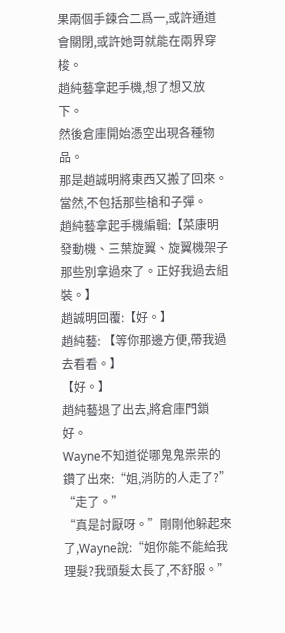果兩個手鍊合二爲一,或許通道會關閉,或許她哥就能在兩界穿梭。
趙純藝拿起手機,想了想又放下。
然後倉庫開始憑空出現各種物品。
那是趙誠明將東西又搬了回來。
當然,不包括那些槍和子彈。
趙純藝拿起手機編輯:【菜康明發動機、三葉旋翼、旋翼機架子那些別拿過來了。正好我過去組裝。】
趙誠明回覆:【好。】
趙純藝: 【等你那邊方便,帶我過去看看。】
【好。】
趙純藝退了出去,將倉庫門鎖好。
Wayne不知道從哪鬼鬼祟祟的鑽了出來:“姐,消防的人走了?”
“走了。”
“真是討厭呀。”剛剛他躲起來了,Wayne說:“姐你能不能給我理髮?我頭髮太長了,不舒服。”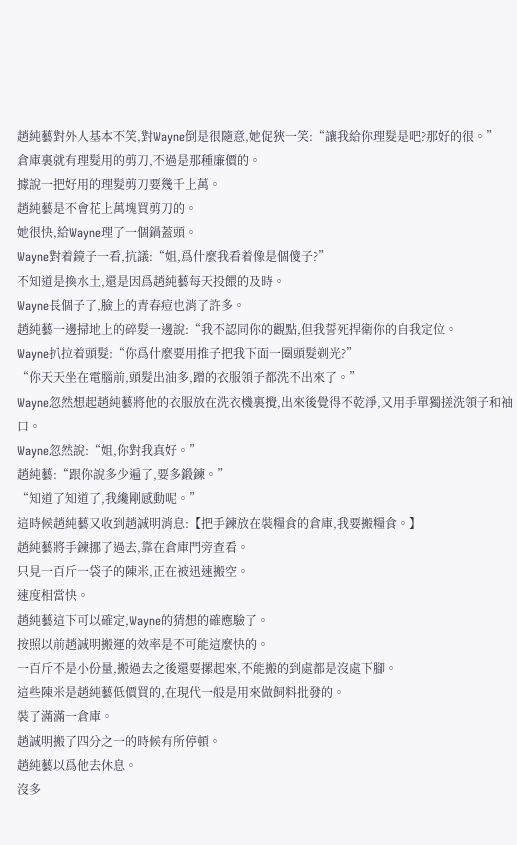趙純藝對外人基本不笑,對Wayne倒是很隨意,她促狹一笑:“讓我給你理髮是吧?那好的很。”
倉庫裏就有理髮用的剪刀,不過是那種廉價的。
據說一把好用的理髮剪刀要幾千上萬。
趙純藝是不會花上萬塊買剪刀的。
她很快,給Wayne理了一個鍋蓋頭。
Wayne對着鏡子一看,抗議:“姐,爲什麼我看着像是個傻子?”
不知道是換水土,還是因爲趙純藝每天投餵的及時。
Wayne長個子了,臉上的青春痘也消了許多。
趙純藝一邊掃地上的碎髮一邊說:“我不認同你的觀點,但我誓死捍衛你的自我定位。
Wayne扒拉着頭髮:“你爲什麼要用推子把我下面一圈頭髮剃光?”
“你天天坐在電腦前,頭髮出油多,蹭的衣服領子都洗不出來了。”
Wayne忽然想起趙純藝將他的衣服放在洗衣機裏攪,出來後覺得不乾淨,又用手單獨搓洗領子和袖口。
Wayne忽然說:“姐,你對我真好。”
趙純藝:“跟你說多少遍了,要多鍛鍊。”
“知道了知道了,我纔剛感動呢。”
這時候趙純藝又收到趙誠明消息:【把手鍊放在裝糧食的倉庫,我要搬糧食。】
趙純藝將手鍊挪了過去,靠在倉庫門旁查看。
只見一百斤一袋子的陳米,正在被迅速搬空。
速度相當快。
趙純藝這下可以確定,Wayne的猜想的確應驗了。
按照以前趙誠明搬運的效率是不可能這麼快的。
一百斤不是小份量,搬過去之後還要摞起來,不能搬的到處都是沒處下腳。
這些陳米是趙純藝低價買的,在現代一般是用來做飼料批發的。
裝了滿滿一倉庫。
趙誠明搬了四分之一的時候有所停頓。
趙純藝以爲他去休息。
沒多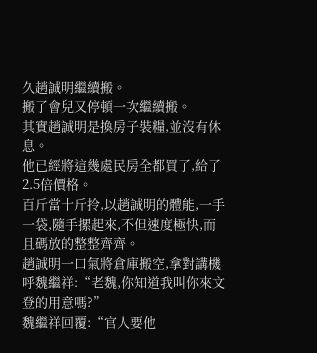久趙誠明繼續搬。
搬了會兒又停頓一次繼續搬。
其實趙誠明是換房子裝糧,並沒有休息。
他已經將這幾處民房全都買了,給了2.5倍價格。
百斤當十斤拎,以趙誠明的體能,一手一袋,隨手摞起來,不但速度極快,而且碼放的整整齊齊。
趙誠明一口氣將倉庫搬空,拿對講機呼魏繼祥:“老魏,你知道我叫你來文登的用意嗎?”
魏繼祥回覆:“官人要他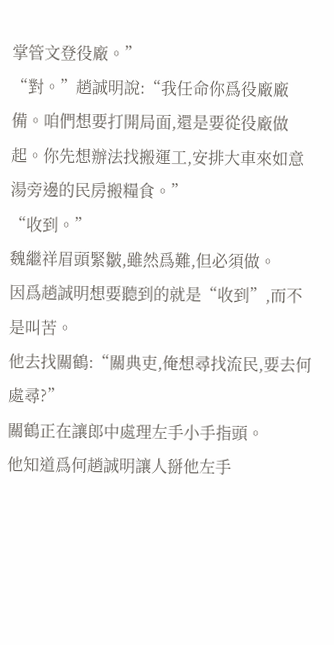掌管文登役廠。”
“對。”趙誠明說:“我任命你爲役廠廠備。咱們想要打開局面,還是要從役廠做起。你先想辦法找搬運工,安排大車來如意湯旁邊的民房搬糧食。”
“收到。”
魏繼祥眉頭緊皺,雖然爲難,但必須做。
因爲趙誠明想要聽到的就是“收到”,而不是叫苦。
他去找關鶴:“關典吏,俺想尋找流民,要去何處尋?”
關鶴正在讓郎中處理左手小手指頭。
他知道爲何趙誠明讓人掰他左手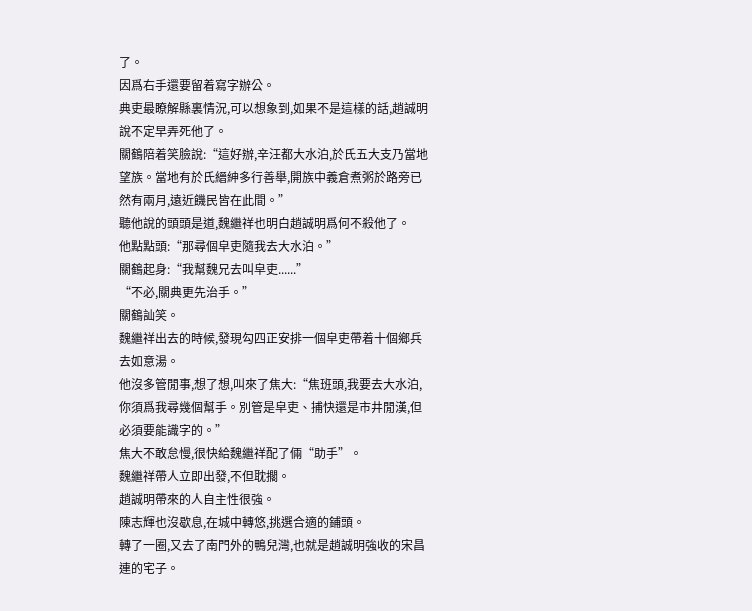了。
因爲右手還要留着寫字辦公。
典吏最瞭解縣裏情況,可以想象到,如果不是這樣的話,趙誠明說不定早弄死他了。
關鶴陪着笑臉說:“這好辦,辛汪都大水泊,於氏五大支乃當地望族。當地有於氏縉紳多行善舉,開族中義倉煮粥於路旁已然有兩月,遠近饑民皆在此間。”
聽他說的頭頭是道,魏繼祥也明白趙誠明爲何不殺他了。
他點點頭:“那尋個皁吏隨我去大水泊。”
關鶴起身:“我幫魏兄去叫皁吏......”
“不必,關典更先治手。”
關鶴訕笑。
魏繼祥出去的時候,發現勾四正安排一個皁吏帶着十個鄉兵去如意湯。
他沒多管閒事,想了想,叫來了焦大:“焦班頭,我要去大水泊,你須爲我尋幾個幫手。別管是皁吏、捕快還是市井閒漢,但必須要能識字的。”
焦大不敢怠慢,很快給魏繼祥配了倆“助手”。
魏繼祥帶人立即出發,不但耽擱。
趙誠明帶來的人自主性很強。
陳志輝也沒歇息,在城中轉悠,挑選合適的鋪頭。
轉了一圈,又去了南門外的鴨兒灣,也就是趙誠明強收的宋昌連的宅子。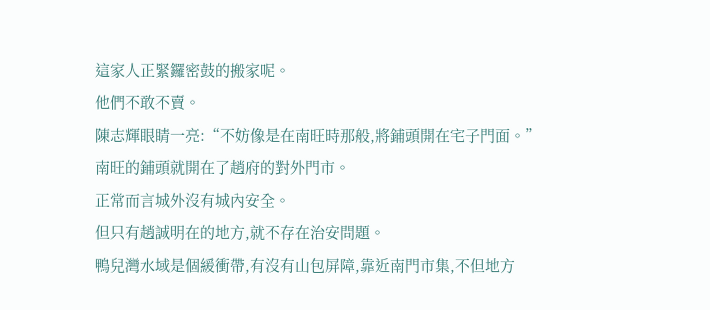這家人正緊鑼密鼓的搬家呢。
他們不敢不賣。
陳志輝眼睛一亮:“不妨像是在南旺時那般,將鋪頭開在宅子門面。”
南旺的鋪頭就開在了趙府的對外門市。
正常而言城外沒有城內安全。
但只有趙誠明在的地方,就不存在治安問題。
鴨兒灣水域是個緩衝帶,有沒有山包屏障,靠近南門市集,不但地方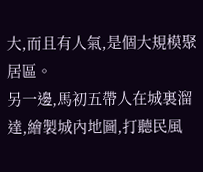大,而且有人氣,是個大規模聚居區。
另一邊,馬初五帶人在城裏溜達,繪製城內地圖,打聽民風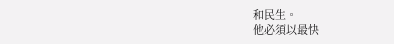和民生。
他必須以最快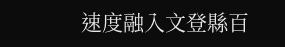速度融入文登縣百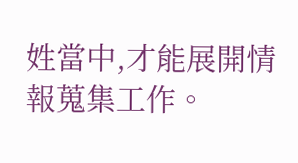姓當中,才能展開情報蒐集工作。